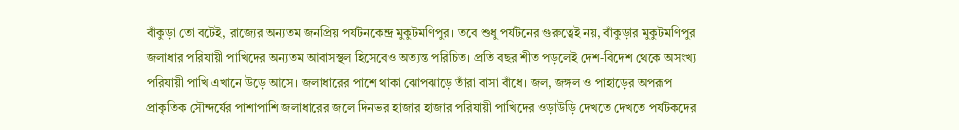বাঁকুড়া তো বটেই, রাজ্যের অন্যতম জনপ্রিয় পর্যটনকেন্দ্র মুকুটমণিপুর। তবে শুধু পর্যটনের গুরুত্বেই নয়, বাঁকুড়ার মুকুটমণিপুর জলাধার পরিযায়ী পাখিদের অন্যতম আবাসস্থল হিসেবেও অত্যন্ত পরিচিত। প্রতি বছর শীত পড়লেই দেশ-বিদেশ থেকে অসংখ্য পরিযায়ী পাখি এখানে উড়ে আসে। জলাধারের পাশে থাকা ঝোপঝাড়ে তাঁরা বাসা বাঁধে। জল, জঙ্গল ও পাহাড়ের অপরূপ প্রাকৃতিক সৌন্দর্যের পাশাপাশি জলাধারের জলে দিনভর হাজার হাজার পরিযায়ী পাখিদের ওড়াউড়ি দেখতে দেখতে পর্যটকদের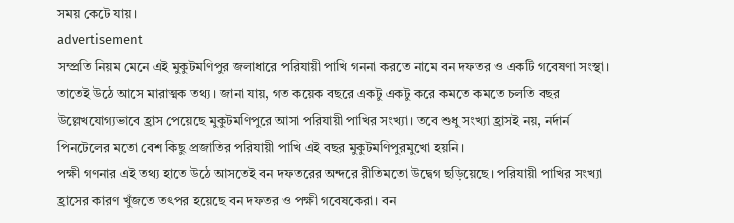সময় কেটে যায়।
advertisement
সম্প্রতি নিয়ম মেনে এই মুকুটমণিপুর জলাধারে পরিযায়ী পাখি গননা করতে নামে বন দফতর ও একটি গবেষণা সংস্থা। তাতেই উঠে আসে মারাত্মক তথ্য। জানা যায়, গত কয়েক বছরে একটু একটু করে কমতে কমতে চলতি বছর উল্লেখযোগ্যভাবে হ্রাস পেয়েছে মুকুটমণিপুরে আসা পরিযায়ী পাখির সংখ্যা। তবে শুধু সংখ্যা হ্রাসই নয়, নর্দার্ন পিনটেলের মতো বেশ কিছু প্রজাতির পরিযায়ী পাখি এই বছর মুকুটমণিপুরমুখো হয়নি।
পক্ষী গণনার এই তথ্য হাতে উঠে আসতেই বন দফতরের অন্দরে রীতিমতো উদ্বেগ ছড়িয়েছে। পরিযায়ী পাখির সংখ্যা হ্রাসের কারণ খুঁজতে তৎপর হয়েছে বন দফতর ও পক্ষী গবেষকেরা। বন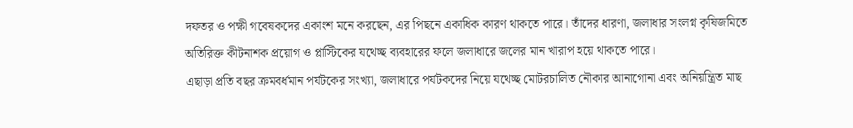দফতর ও পক্ষী গবেষকদের একাংশ মনে করছেন, এর পিছনে একাধিক কারণ থাকতে পারে। তাঁদের ধারণা, জলাধার সংলগ্ন কৃষিজমিতে অতিরিক্ত কীটনাশক প্রয়োগ ও প্লাস্টিকের যথেচ্ছ ব্যবহারের ফলে জলাধারে জলের মান খারাপ হয়ে থাকতে পারে।
এছাড়া প্রতি বছর ক্রমবর্ধমান পর্যটকের সংখ্যা, জলাধারে পর্যটকদের নিয়ে যথেচ্ছ মোটরচালিত নৌকার আনাগোনা এবং অনিয়ন্ত্রিত মাছ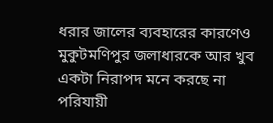ধরার জালের ব্যবহারের কারণেও মুকুটমণিপুর জলাধারকে আর খুব একটা নিরাপদ মনে করছে না পরিযায়ী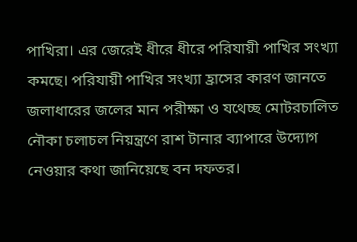পাখিরা। এর জেরেই ধীরে ধীরে পরিযায়ী পাখির সংখ্যা কমছে। পরিযায়ী পাখির সংখ্যা হ্রাসের কারণ জানতে জলাধারের জলের মান পরীক্ষা ও যথেচ্ছ মোটরচালিত নৌকা চলাচল নিয়ন্ত্রণে রাশ টানার ব্যাপারে উদ্যোগ নেওয়ার কথা জানিয়েছে বন দফতর।